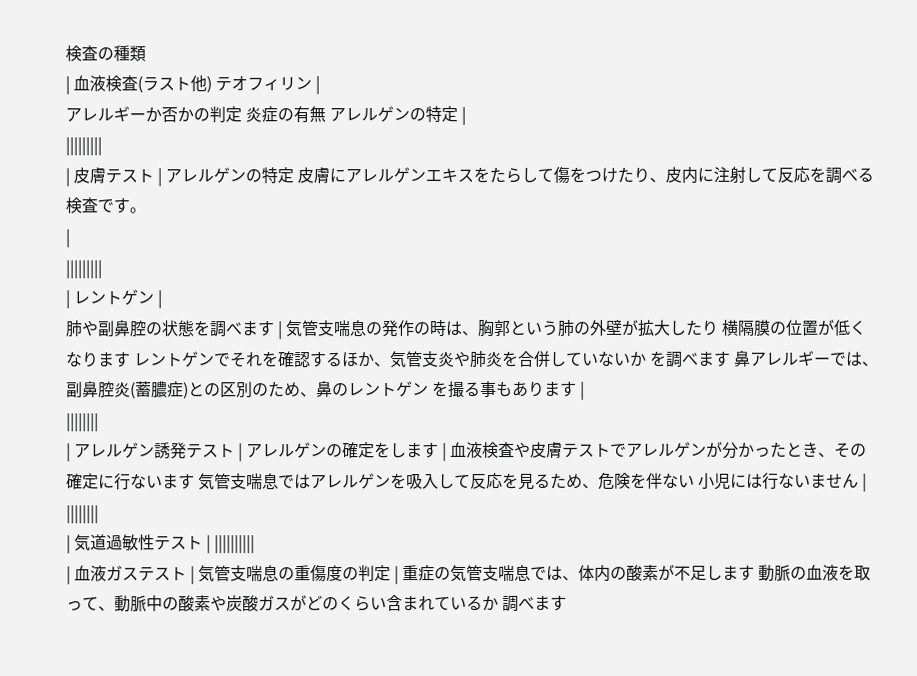検査の種類
| 血液検査(ラスト他) テオフィリン |
アレルギーか否かの判定 炎症の有無 アレルゲンの特定 |
|||||||||
| 皮膚テスト | アレルゲンの特定 皮膚にアレルゲンエキスをたらして傷をつけたり、皮内に注射して反応を調べる検査です。
|
|||||||||
| レントゲン |
肺や副鼻腔の状態を調べます | 気管支喘息の発作の時は、胸郭という肺の外壁が拡大したり 横隔膜の位置が低くなります レントゲンでそれを確認するほか、気管支炎や肺炎を合併していないか を調べます 鼻アレルギーでは、副鼻腔炎(蓄膿症)との区別のため、鼻のレントゲン を撮る事もあります |
||||||||
| アレルゲン誘発テスト | アレルゲンの確定をします | 血液検査や皮膚テストでアレルゲンが分かったとき、その確定に行ないます 気管支喘息ではアレルゲンを吸入して反応を見るため、危険を伴ない 小児には行ないません |
||||||||
| 気道過敏性テスト | ||||||||||
| 血液ガステスト | 気管支喘息の重傷度の判定 | 重症の気管支喘息では、体内の酸素が不足します 動脈の血液を取って、動脈中の酸素や炭酸ガスがどのくらい含まれているか 調べます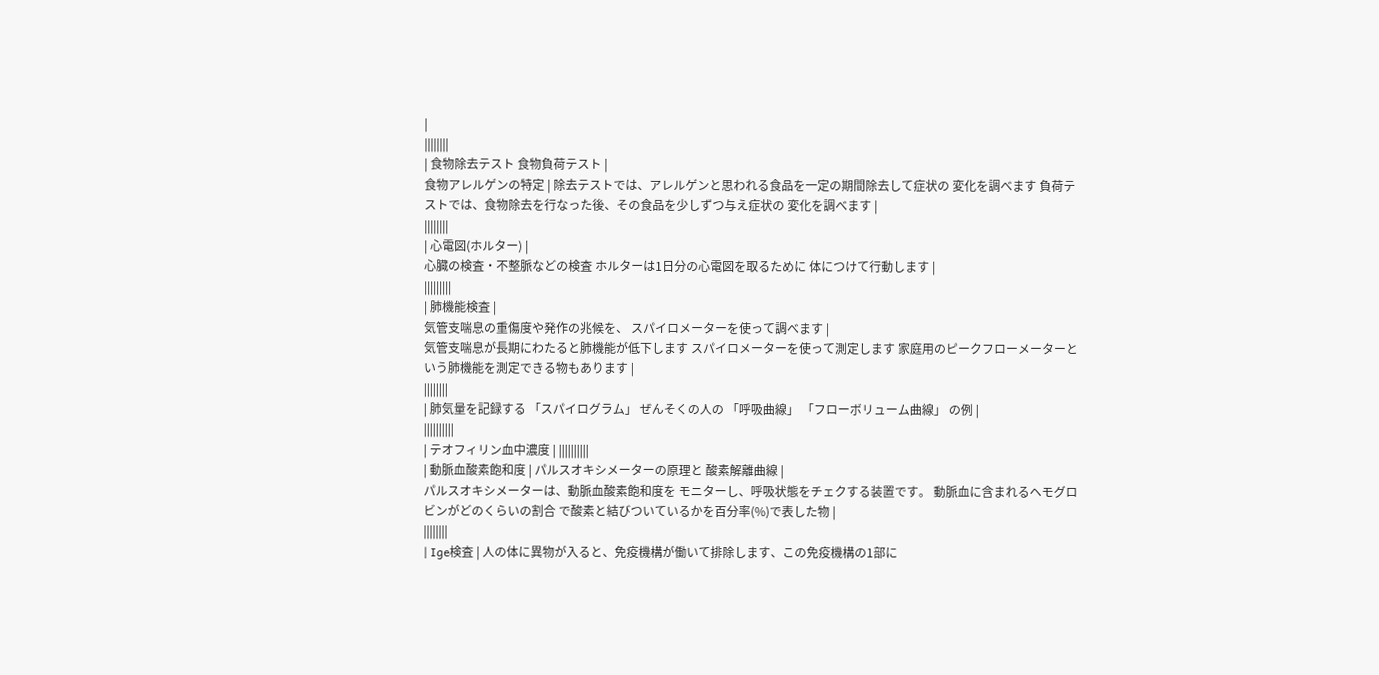|
||||||||
| 食物除去テスト 食物負荷テスト |
食物アレルゲンの特定 | 除去テストでは、アレルゲンと思われる食品を一定の期間除去して症状の 変化を調べます 負荷テストでは、食物除去を行なった後、その食品を少しずつ与え症状の 変化を調べます |
||||||||
| 心電図(ホルター) |
心臓の検査・不整脈などの検査 ホルターは1日分の心電図を取るために 体につけて行動します |
|||||||||
| 肺機能検査 |
気管支喘息の重傷度や発作の兆候を、 スパイロメーターを使って調べます |
気管支喘息が長期にわたると肺機能が低下します スパイロメーターを使って測定します 家庭用のピークフローメーターという肺機能を測定できる物もあります |
||||||||
| 肺気量を記録する 「スパイログラム」 ぜんそくの人の 「呼吸曲線」 「フローボリューム曲線」 の例 |
||||||||||
| テオフィリン血中濃度 | ||||||||||
| 動脈血酸素飽和度 | パルスオキシメーターの原理と 酸素解離曲線 |
パルスオキシメーターは、動脈血酸素飽和度を モニターし、呼吸状態をチェクする装置です。 動脈血に含まれるヘモグロビンがどのくらいの割合 で酸素と結びついているかを百分率(%)で表した物 |
||||||||
| Ige検査 | 人の体に異物が入ると、免疫機構が働いて排除します、この免疫機構の1部に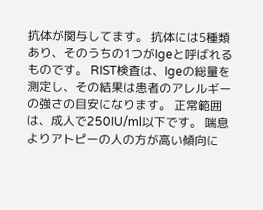抗体が関与してます。 抗体には5種類あり、そのうちの1つがIgeと呼ばれるものです。 RIST検査は、Igeの総量を測定し、その結果は患者のアレルギーの強さの目安になります。 正常範囲は、成人で250IU/ml以下です。 喘息よりアトピーの人の方が高い傾向に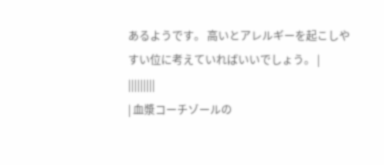あるようです。 高いとアレルギーを起こしやすい位に考えていればいいでしょう。 |
|||||||||
| 血漿コーチゾールの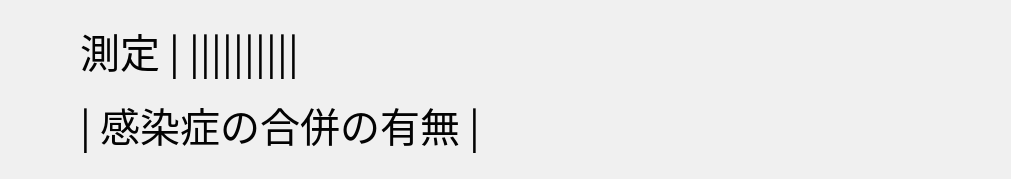測定 | ||||||||||
| 感染症の合併の有無 |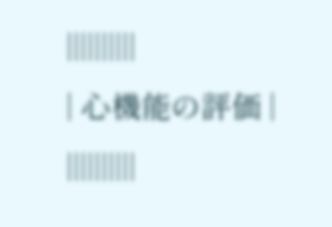||||||||||
| 心機能の評価 | ||||||||||